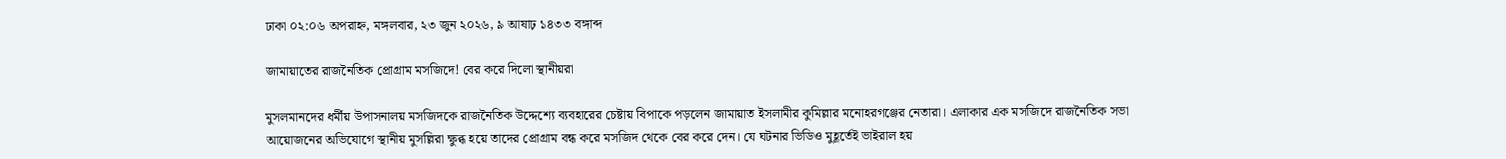ঢাকা ০২:০৬ অপরাহ্ন, মঙ্গলবার, ২৩ জুন ২০২৬, ৯ আষাঢ় ১৪৩৩ বঙ্গাব্দ

জামায়াতের রাজনৈতিক প্রোগ্রাম মসজিদে! বের করে দিলো স্থানীয়রা

মুসলমানদের ধর্মীয় উপাসনালয় মসজিদকে রাজনৈতিক উদ্দেশ্যে ব্যবহারের চেষ্টায় বিপাকে পড়লেন জামায়াত ইসলামীর কুমিল্লার মনোহরগঞ্জের নেতারা। এলাকার এক মসজিদে রাজনৈতিক সভা আয়োজনের অভিযোগে স্থানীয় মুসল্লিরা ক্ষুব্ধ হয়ে তাদের প্রোগ্রাম বন্ধ করে মসজিদ থেকে বের করে দেন। যে ঘটনার ভিডিও মুহূর্তেই ভাইরাল হয়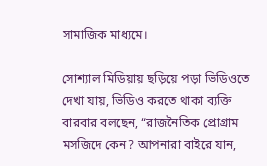সামাজিক মাধ্যমে।

সোশ্যাল মিডিয়ায় ছড়িয়ে পড়া ভিডিওতে দেখা যায়, ভিডিও করতে থাকা ব্যক্তি বারবার বলছেন, “রাজনৈতিক প্রোগ্রাম মসজিদে কেন? আপনারা বাইরে যান,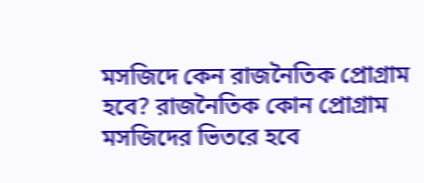মসজিদে কেন রাজনৈতিক প্রোগ্রাম হবে? রাজনৈতিক কোন প্রোগ্রাম মসজিদের ভিতরে হবে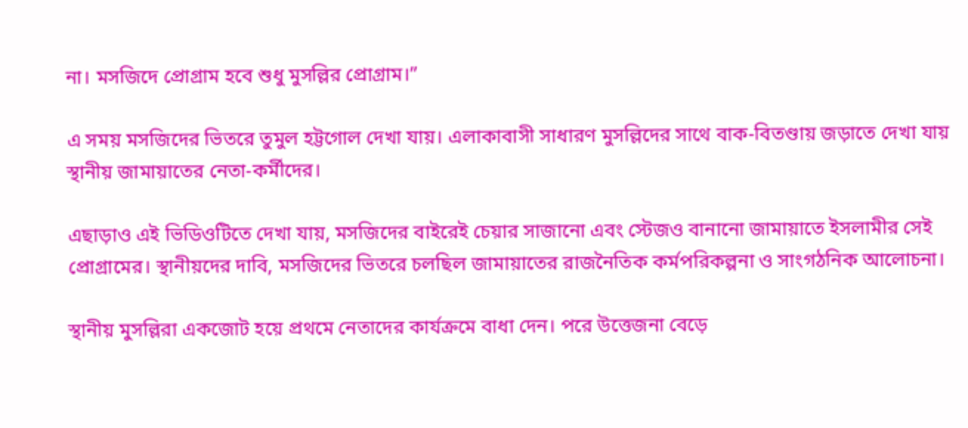না। মসজিদে প্রোগ্রাম হবে শুধু মুসল্লির প্রোগ্রাম।”

এ সময় মসজিদের ভিতরে তুমুল হট্টগোল দেখা যায়। এলাকাবাসী সাধারণ মুসল্লিদের সাথে বাক-বিতণ্ডায় জড়াতে দেখা যায় স্থানীয় জামায়াতের নেতা-কর্মীদের।

এছাড়াও এই ভিডিওটিতে দেখা যায়, মসজিদের বাইরেই চেয়ার সাজানো এবং স্টেজও বানানো জামায়াতে ইসলামীর সেই প্রোগ্রামের। স্থানীয়দের দাবি, মসজিদের ভিতরে চলছিল জামায়াতের রাজনৈতিক কর্মপরিকল্পনা ও সাংগঠনিক আলোচনা।

স্থানীয় মুসল্লিরা একজোট হয়ে প্রথমে নেতাদের কার্যক্রমে বাধা দেন। পরে উত্তেজনা বেড়ে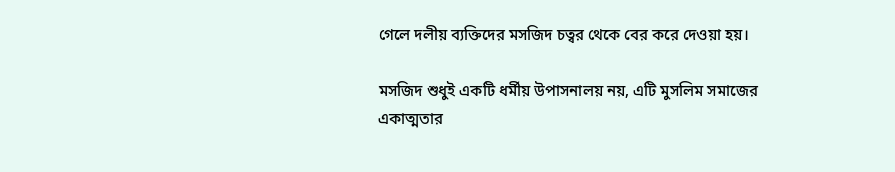গেলে দলীয় ব্যক্তিদের মসজিদ চত্বর থেকে বের করে দেওয়া হয়।

মসজিদ শুধুই একটি ধর্মীয় উপাসনালয় নয়, এটি মুসলিম সমাজের একাত্মতার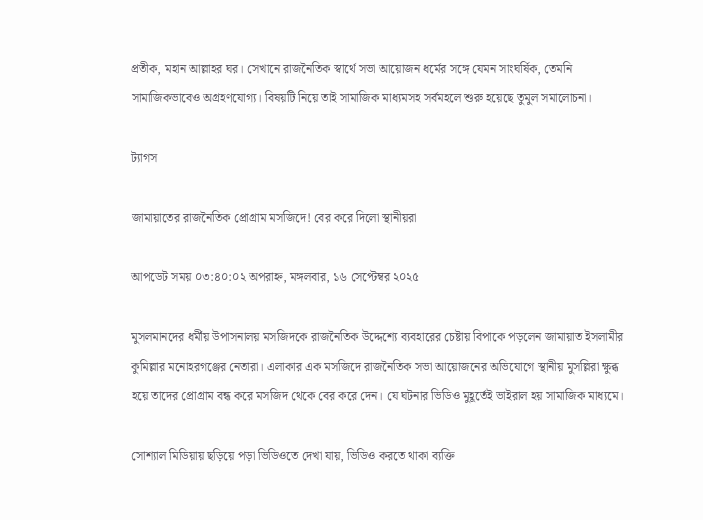প্রতীক, মহান আল্লাহর ঘর। সেখানে রাজনৈতিক স্বার্থে সভা আয়োজন ধর্মের সঙ্গে যেমন সাংঘর্ষিক, তেমনি সামাজিকভাবেও অগ্রহণযোগ্য। বিষয়টি নিয়ে তাই সামাজিক মাধ্যমসহ সর্বমহলে শুরু হয়েছে তুমুল সমালোচনা।

ট্যাগস

জামায়াতের রাজনৈতিক প্রোগ্রাম মসজিদে! বের করে দিলো স্থানীয়রা

আপডেট সময় ০৩:৪০:০২ অপরাহ্ন, মঙ্গলবার, ১৬ সেপ্টেম্বর ২০২৫

মুসলমানদের ধর্মীয় উপাসনালয় মসজিদকে রাজনৈতিক উদ্দেশ্যে ব্যবহারের চেষ্টায় বিপাকে পড়লেন জামায়াত ইসলামীর কুমিল্লার মনোহরগঞ্জের নেতারা। এলাকার এক মসজিদে রাজনৈতিক সভা আয়োজনের অভিযোগে স্থানীয় মুসল্লিরা ক্ষুব্ধ হয়ে তাদের প্রোগ্রাম বন্ধ করে মসজিদ থেকে বের করে দেন। যে ঘটনার ভিডিও মুহূর্তেই ভাইরাল হয় সামাজিক মাধ্যমে।

সোশ্যাল মিডিয়ায় ছড়িয়ে পড়া ভিডিওতে দেখা যায়, ভিডিও করতে থাকা ব্যক্তি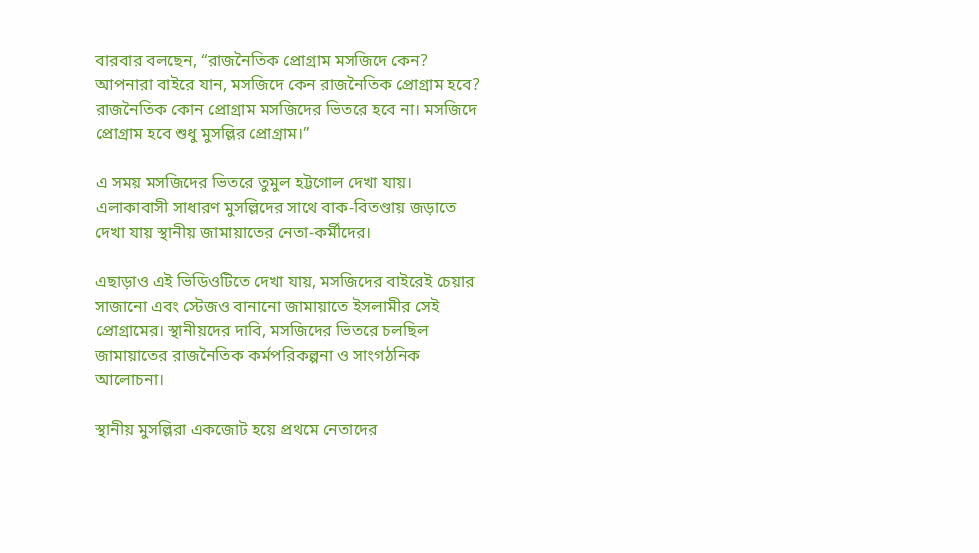বারবার বলছেন, “রাজনৈতিক প্রোগ্রাম মসজিদে কেন? আপনারা বাইরে যান, মসজিদে কেন রাজনৈতিক প্রোগ্রাম হবে? রাজনৈতিক কোন প্রোগ্রাম মসজিদের ভিতরে হবে না। মসজিদে প্রোগ্রাম হবে শুধু মুসল্লির প্রোগ্রাম।”

এ সময় মসজিদের ভিতরে তুমুল হট্টগোল দেখা যায়। এলাকাবাসী সাধারণ মুসল্লিদের সাথে বাক-বিতণ্ডায় জড়াতে দেখা যায় স্থানীয় জামায়াতের নেতা-কর্মীদের।

এছাড়াও এই ভিডিওটিতে দেখা যায়, মসজিদের বাইরেই চেয়ার সাজানো এবং স্টেজও বানানো জামায়াতে ইসলামীর সেই প্রোগ্রামের। স্থানীয়দের দাবি, মসজিদের ভিতরে চলছিল জামায়াতের রাজনৈতিক কর্মপরিকল্পনা ও সাংগঠনিক আলোচনা।

স্থানীয় মুসল্লিরা একজোট হয়ে প্রথমে নেতাদের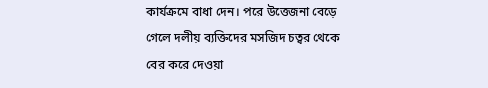কার্যক্রমে বাধা দেন। পরে উত্তেজনা বেড়ে গেলে দলীয় ব্যক্তিদের মসজিদ চত্বর থেকে বের করে দেওয়া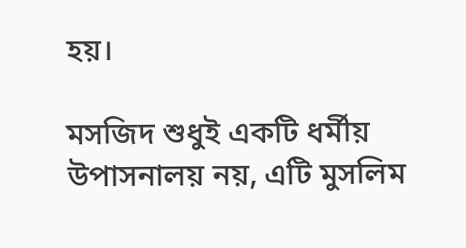হয়।

মসজিদ শুধুই একটি ধর্মীয় উপাসনালয় নয়, এটি মুসলিম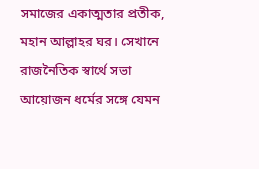সমাজের একাত্মতার প্রতীক, মহান আল্লাহর ঘর। সেখানে রাজনৈতিক স্বার্থে সভা আয়োজন ধর্মের সঙ্গে যেমন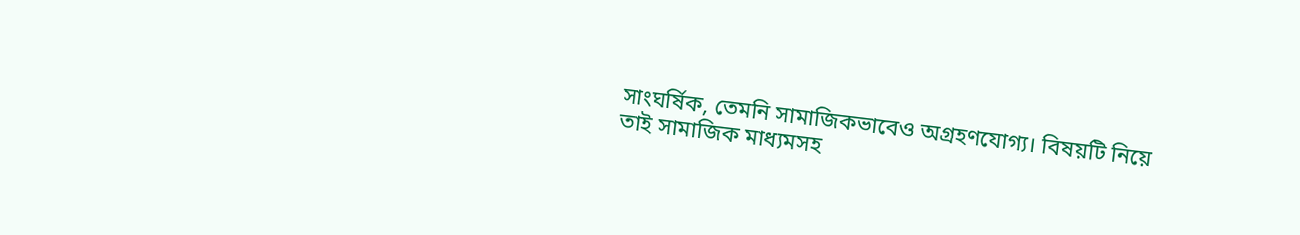সাংঘর্ষিক, তেমনি সামাজিকভাবেও অগ্রহণযোগ্য। বিষয়টি নিয়ে তাই সামাজিক মাধ্যমসহ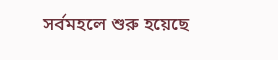সর্বমহলে শুরু হয়েছে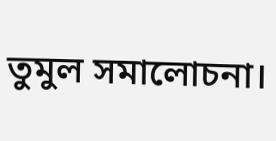তুমুল সমালোচনা।